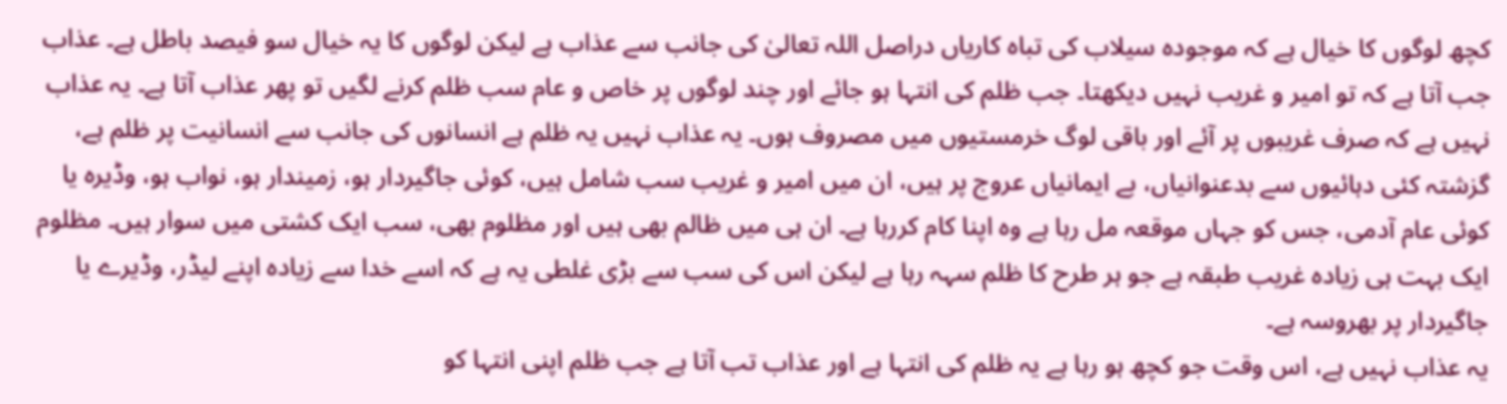کچھ لوگوں کا خیال ہے کہ موجودہ سیلاب کی تباہ کاریاں دراصل اللہ تعالیٰ کی جانب سے عذاب ہے لیکن لوگوں کا یہ خیال سو فیصد باطل ہے۔ عذاب جب آتا ہے کہ تو امیر و غریب نہیں دیکھتا۔ جب ظلم کی انتہا ہو جائے اور چند لوگوں پر خاص و عام سب ظلم کرنے لگیں تو پھر عذاب آتا ہے۔ یہ عذاب نہیں ہے کہ صرف غریبوں پر آئے اور باقی لوگ خرمستیوں میں مصروف ہوں۔ یہ عذاب نہیں یہ ظلم ہے انسانوں کی جانب سے انسانیت پر ظلم ہے، گزشتہ کئی دہائیوں سے بدعنوانیاں، بے ایمانیاں عروج پر ہیں، ان میں امیر و غریب سب شامل ہیں، کوئی جاگیردار ہو، زمیندار ہو، نواب ہو، وڈیرہ یا کوئی عام آدمی، جس کو جہاں موقعہ مل رہا ہے وہ اپنا کام کررہا ہے۔ ان ہی میں ظالم بھی ہیں اور مظلوم بھی، سب ایک کشتی میں سوار ہیں۔ مظلوم ایک بہت ہی زیادہ غریب طبقہ ہے جو ہر طرح کا ظلم سہہ رہا ہے لیکن اس کی سب سے بڑی غلطی یہ ہے کہ اسے خدا سے زیادہ اپنے لیڈر، وڈیرے یا جاگیردار پر بھروسہ ہے۔
یہ عذاب نہیں ہے، اس وقت جو کچھ ہو رہا ہے یہ ظلم کی انتہا ہے اور عذاب تب آتا ہے جب ظلم اپنی انتہا کو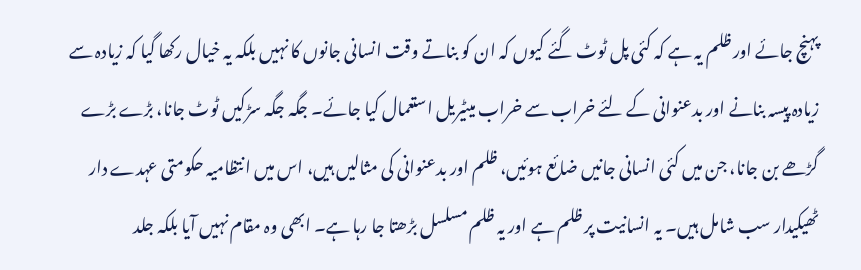پہنچ جائے اور ظلم یہ ہے کہ کئی پل ٹوٹ گئے کیوں کہ ان کو بناتے وقت انسانی جانوں کا نہیں بلکہ یہ خیال رکھا گیا کہ زیادہ سے زیادہ پیسہ بنانے اور بدعنوانی کے لئے خراب سے خراب میٹیریل استعمال کیا جائے۔ جگہ جگہ سڑکیں ٹوٹ جانا، بڑے بڑے گڑھے بن جانا، جن میں کئی انسانی جانیں ضائع ہوئیں، ظلم اور بدعنوانی کی مثالیں ہیں، اس میں انتظامیہ حکومتی عہدے دار ٹھیکیدار سب شامل ہیں۔ یہ انسانیت پر ظلم ہے اور یہ ظلم مسلسل بڑھتا جا رہا ہے۔ ابھی وہ مقام نہیں آیا بلکہ جلد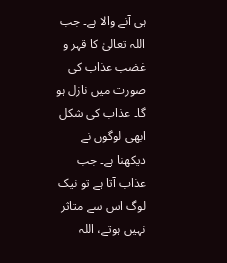ہی آنے والا ہے۔ جب اللہ تعالیٰ کا قہر و غضب عذاب کی صورت میں نازل ہو گا۔ عذاب کی شکل ابھی لوگوں نے دیکھنا ہے۔ جب عذاب آتا ہے تو نیک لوگ اس سے متاثر نہیں ہوتے، اللہ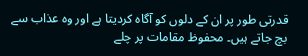قدرتی طور پر ان کے دلوں کو آگاہ کردیتا ہے اور وہ عذاب سے بچ جاتے ہیں۔ محفوظ مقامات پر چلے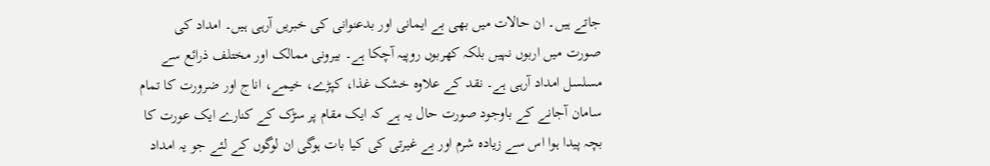جاتے ہیں۔ ان حالات میں بھی بے ایمانی اور بدعنوانی کی خبریں آرہی ہیں۔ امداد کی صورت میں اربوں نہیں بلکہ کھربوں روپیہ آچکا ہے۔ بیرونی ممالک اور مختلف ذرائع سے مسلسل امداد آرہی ہے۔ نقد کے علاوہ خشک غذا، کپڑے، خیمے، اناج اور ضرورت کا تمام سامان آجانے کے باوجود صورت حال یہ ہے کہ ایک مقام پر سڑک کے کنارے ایک عورت کا بچہ پیدا ہوا اس سے زیادہ شرم اور بے غیرتی کی کیا بات ہوگی ان لوگوں کے لئے جو یہ امداد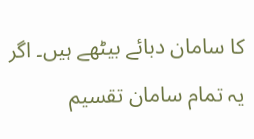کا سامان دبائے بیٹھے ہیں۔ اگر یہ تمام سامان تقسیم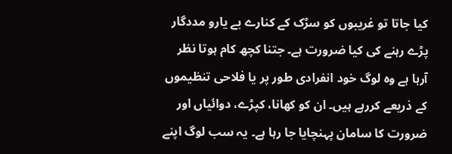کیا جاتا تو غریبوں کو سڑک کے کنارے بے یارو مددگار پڑے رہنے کی کیا ضرورت ہے۔ جتنا کچھ کام ہوتا نظر آرہا ہے وہ لوگ خود انفرادی طور پر یا فلاحی تنظیموں کے ذریعے کررہے ہیں۔ ان کو کھانا، کپڑے، دوائیاں اور ضرورت کا سامان پہنچایا جا رہا ہے۔ یہ سب لوگ اپنے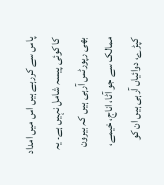پاس سے کررہے ہیں اس میں امداد کا کوئی پیسہ شامل نہیں ہے۔ یہ بھی رپورٹس آرہی ہیں کہ بیرون ممالک سے جو آٹا، اناج، خیمے، کپڑے، دوائیاں آرہی ہیں ان کو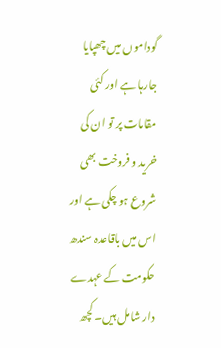گوداموں میں چھپایا جارہا ہے اور کئی مقامات پر تو ان کی خرید و فروخت بھی شروع ہو چکی ہے اور اس میں باقاعدہ سندھ حکومت کے عہدے دار شامل ہیں۔ کچھ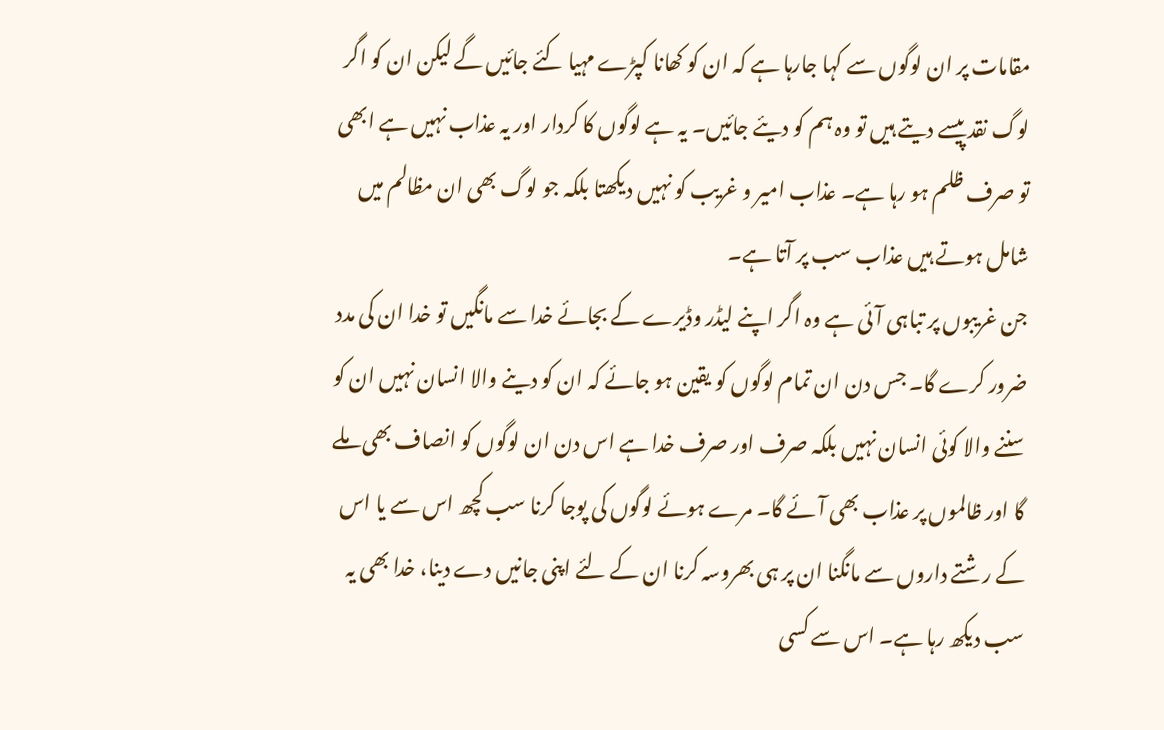مقامات پر ان لوگوں سے کہا جارہا ہے کہ ان کو کھانا کپڑے مہیا کئے جائیں گے لیکن ان کو اگر لوگ نقد پیسے دیتے ہیں تو وہ ہم کو دیئے جائیں۔ یہ ہے لوگوں کا کردار اور یہ عذاب نہیں ہے ابھی تو صرف ظلم ہو رہا ہے۔ عذاب امیر و غریب کو نہیں دیکھتا بلکہ جو لوگ بھی ان مظالم میں شامل ہوتے ہیں عذاب سب پر آتا ہے۔
جن غریبوں پر تباہی آئی ہے وہ اگر اپنے لیڈر وڈیرے کے بجائے خدا سے مانگیں تو خدا ان کی مدد ضرور کرے گا۔ جس دن ان تمام لوگوں کو یقین ہو جائے کہ ان کو دینے والا انسان نہیں ان کو سننے والا کوئی انسان نہیں بلکہ صرف اور صرف خدا ہے اس دن ان لوگوں کو انصاف بھی ملے گا اور ظالموں پر عذاب بھی آئے گا۔ مرے ہوئے لوگوں کی پوجا کرنا سب کچھ اس سے یا اس کے رشتے داروں سے مانگنا ان پر ہی بھروسہ کرنا ان کے لئے اپنی جانیں دے دینا، خدا بھی یہ سب دیکھ رہا ہے۔ اس سے کسی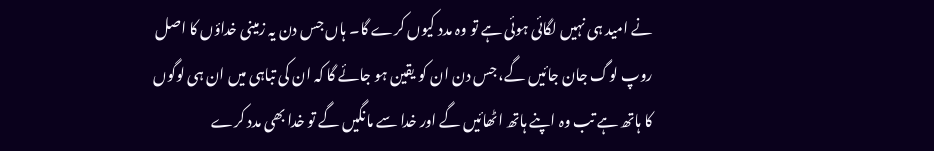نے امید ہی نہیں لگائی ہوئی ہے تو وہ مدد کیوں کرے گا۔ ہاں جس دن یہ زمینی خداؤں کا اصل روپ لوگ جان جائیں گے، جس دن ان کو یقین ہو جائے گا کہ ان کی تباہی میں ان ہی لوگوں کا ہاتھ ہے تب وہ اپنے ہاتھ اٹھائیں گے اور خدا سے مانگیں گے تو خدا بھی مدد کرے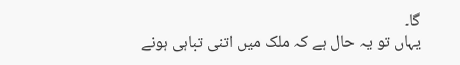گا۔
یہاں تو یہ حال ہے کہ ملک میں اتنی تباہی ہونے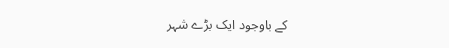کے باوجود ایک بڑے شہر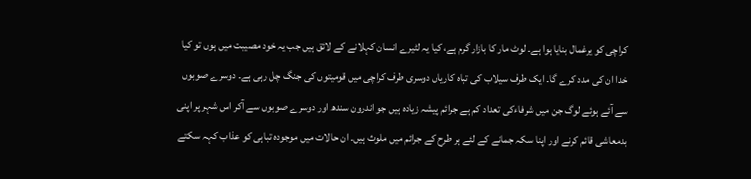کراچی کو یرغمال بنایا ہوا ہے۔ لوٹ مار کا بازار گرم ہے، کیا یہ لٹیرے انسان کہلانے کے لائق ہیں جب یہ خود مصیبت میں ہوں تو کیا خدا ان کی مدد کرے گا۔ ایک طرف سیلاب کی تباہ کاریاں دوسری طرف کراچی میں قومیتوں کی جنگ چل رہی ہے۔ دوسرے صوبوں سے آئے ہوئے لوگ جن میں شرفاءکی تعداد کم ہے جرائم پیشہ زیادہ ہیں جو اندرون سندھ اور دوسرے صوبوں سے آکر اس شہر پر اپنی بدمعاشی قائم کرنے اور اپنا سکہ جمانے کے لئے ہر طرح کے جرائم میں ملوث ہیں۔ ان حالات میں موجودہ تباہی کو عذاب کہہ سکتے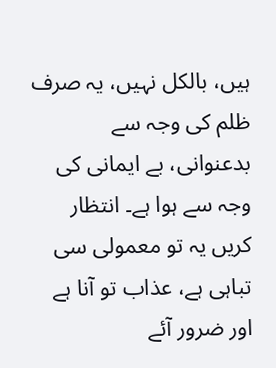ہیں، بالکل نہیں، یہ صرف ظلم کی وجہ سے بدعنوانی، بے ایمانی کی وجہ سے ہوا ہے۔ انتظار کریں یہ تو معمولی سی تباہی ہے، عذاب تو آنا ہے اور ضرور آئے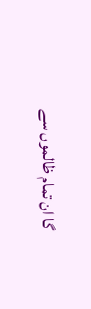گا ان تمام ظالموں سے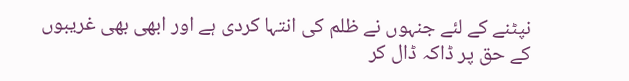نپٹنے کے لئے جنہوں نے ظلم کی انتہا کردی ہے اور ابھی بھی غریبوں کے حق پر ڈاکہ ڈال کر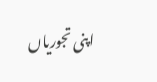اپنی تجوریاں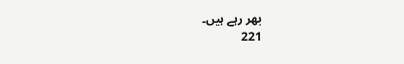بھر رہے ہیں۔
221